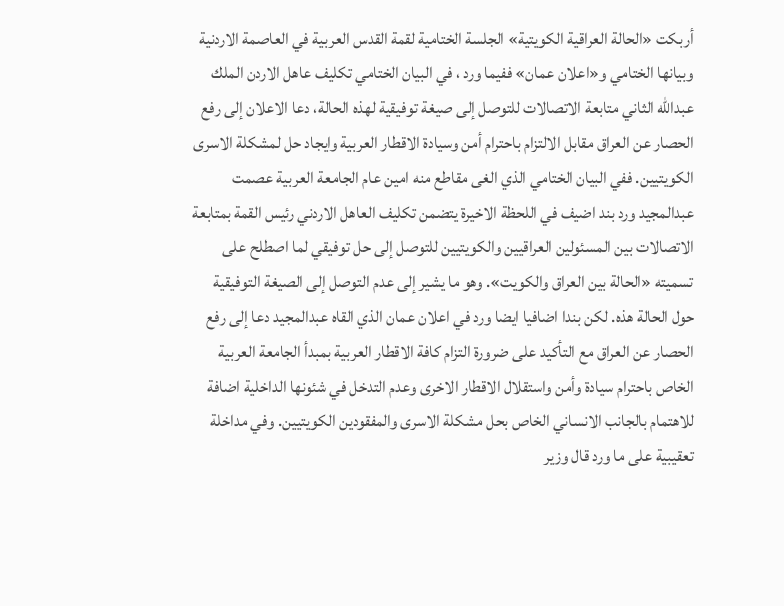أربكت «الحالة العراقية الكويتية» الجلسة الختامية لقمة القدس العربية في العاصمة الاردنية وبيانها الختامي و«اعلان عمان» ففيما ورد ، في البيان الختامي تكليف عاهل الاردن الملك عبدالله الثاني متابعة الاتصالات للتوصل إلى صيغة توفيقية لهذه الحالة، دعا الاعلان إلى رفع الحصار عن العراق مقابل الالتزام باحترام أمن وسيادة الاقطار العربية وايجاد حل لمشكلة الاسرى الكويتيين. ففي البيان الختامي الذي الغى مقاطع منه امين عام الجامعة العربية عصمت عبدالمجيد ورد بند اضيف في اللحظة الاخيرة يتضمن تكليف العاهل الاردني رئيس القمة بمتابعة الاتصالات بين المسئولين العراقيين والكويتيين للتوصل إلى حل توفيقي لما اصطلح على تسميته «الحالة بين العراق والكويت». وهو ما يشير إلى عدم التوصل إلى الصيغة التوفيقية حول الحالة هذه. لكن بندا اضافيا ايضا ورد في اعلان عمان الذي القاه عبدالمجيد دعا إلى رفع الحصار عن العراق مع التأكيد على ضرورة التزام كافة الاقطار العربية بمبدأ الجامعة العربية الخاص باحترام سيادة وأمن واستقلال الاقطار الاخرى وعدم التدخل في شئونها الداخلية اضافة للاهتمام بالجانب الانساني الخاص بحل مشكلة الاسرى والمفقودين الكويتيين. وفي مداخلة تعقيبية على ما ورد قال وزير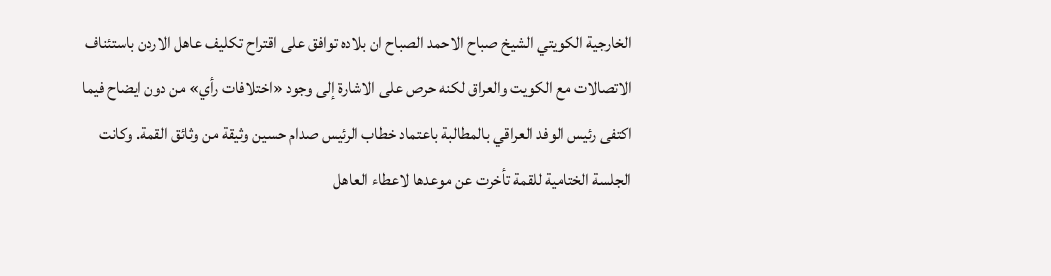الخارجية الكويتي الشيخ صباح الاحمد الصباح ان بلاده توافق على اقتراح تكليف عاهل الاردن باستئناف الاتصالات مع الكويت والعراق لكنه حرص على الاشارة إلى وجود «اختلافات رأي» من دون ايضاح فيما اكتفى رئيس الوفد العراقي بالمطالبة باعتماد خطاب الرئيس صدام حسين وثيقة من وثائق القمة. وكانت الجلسة الختامية للقمة تأخرت عن موعدها لاعطاء العاهل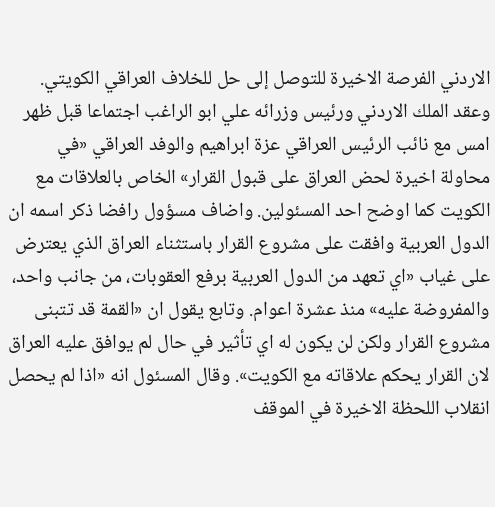الاردني الفرصة الاخيرة للتوصل إلى حل للخلاف العراقي الكويتي. وعقد الملك الاردني ورئيس وزرائه علي ابو الراغب اجتماعا قبل ظهر امس مع نائب الرئيس العراقي عزة ابراهيم والوفد العراقي «في محاولة اخيرة لحض العراق على قبول القرار» الخاص بالعلاقات مع الكويت كما اوضح احد المسئولين. واضاف مسؤول رافضا ذكر اسمه ان الدول العربية وافقت على مشروع القرار باستثناء العراق الذي يعترض على غياب «اي تعهد من الدول العربية برفع العقوبات، من جانب واحد، والمفروضة عليه» منذ عشرة اعوام. وتابع يقول ان «القمة قد تتبنى مشروع القرار ولكن لن يكون له اي تأثير في حال لم يوافق عليه العراق لان القرار يحكم علاقاته مع الكويت». وقال المسئول انه «اذا لم يحصل انقلاب اللحظة الاخيرة في الموقف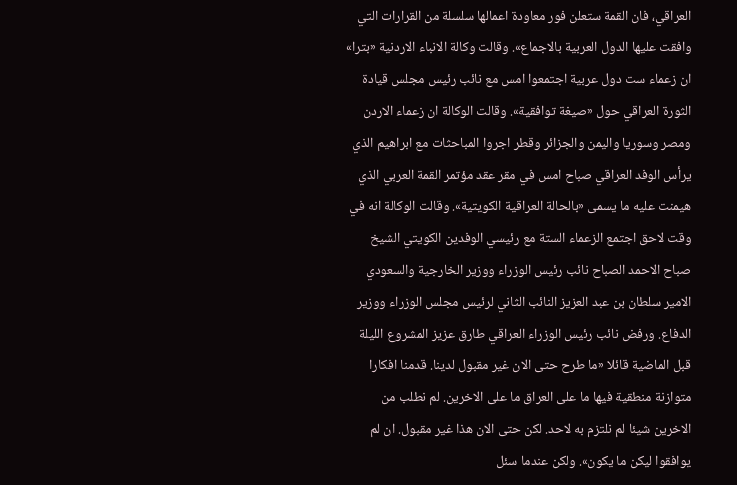العراقي، فان القمة ستعلن فور معاودة اعمالها سلسلة من القرارات التي وافقت عليها الدول العربية بالاجماع». وقالت وكالة الانباء الاردنية «بترا» ان زعماء ست دول عربية اجتمعوا امس مع نائب رئيس مجلس قيادة الثورة العراقي حول «صيغة توافقية». وقالت الوكالة ان زعماء الاردن ومصر وسوريا واليمن والجزائر وقطر اجروا المباحثات مع ابراهيم الذي يرأس الوفد العراقي صباح امس في مقر عقد مؤتمر القمة العربي الذي هيمنت عليه ما يسمى «بالحالة العراقية الكويتية». وقالت الوكالة انه في وقت لاحق اجتمع الزعماء الستة مع رئيسي الوفدين الكويتي الشيخ صباح الاحمد الصباح نائب رئيس الوزراء ووزير الخارجية والسعودي الامير سلطان بن عبد العزيز النائب الثاني لرئيس مجلس الوزراء ووزير الدفاع. ورفض نائب رئيس الوزراء العراقي طارق عزيز المشروع الليلة قبل الماضية قائلا «ما طرح حتى الان غير مقبول لدينا. قدمنا افكارا متوازنة منطقية فيها ما على العراق ما على الاخرين. لم نطلب من الاخرين شيئا لم نلتزم به لاحد. لكن حتى الان هذا غير مقبول. ان لم يوافقوا ليكن ما يكون». ولكن عندما سئل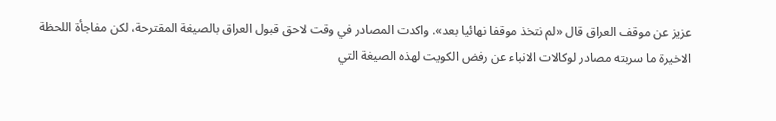عزيز عن موقف العراق قال «لم نتخذ موقفا نهائيا بعد». واكدت المصادر في وقت لاحق قبول العراق بالصيغة المقترحة، لكن مفاجأة اللحظة الاخيرة ما سربته مصادر لوكالات الانباء عن رفض الكويت لهذه الصيغة التي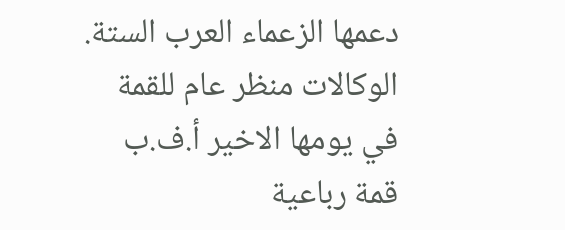دعمها الزعماء العرب الستة. الوكالات منظر عام للقمة في يومها الاخير أ.ف.ب قمة رباعية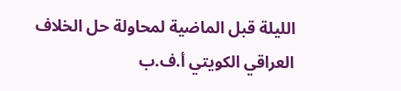الليلة قبل الماضية لمحاولة حل الخلاف العراقي الكويتي أ.ف.ب